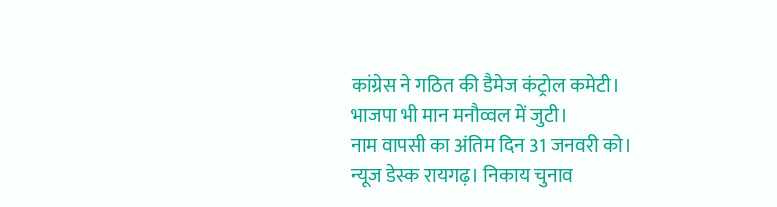कांग्रेस ने गठित की डैमेज कंट्रोल कमेटी।
भाजपा भी मान मनौव्वल में जुटी।
नाम वापसी का अंतिम दिन 31 जनवरी को।
न्यूज डेस्क रायगढ़। निकाय चुनाव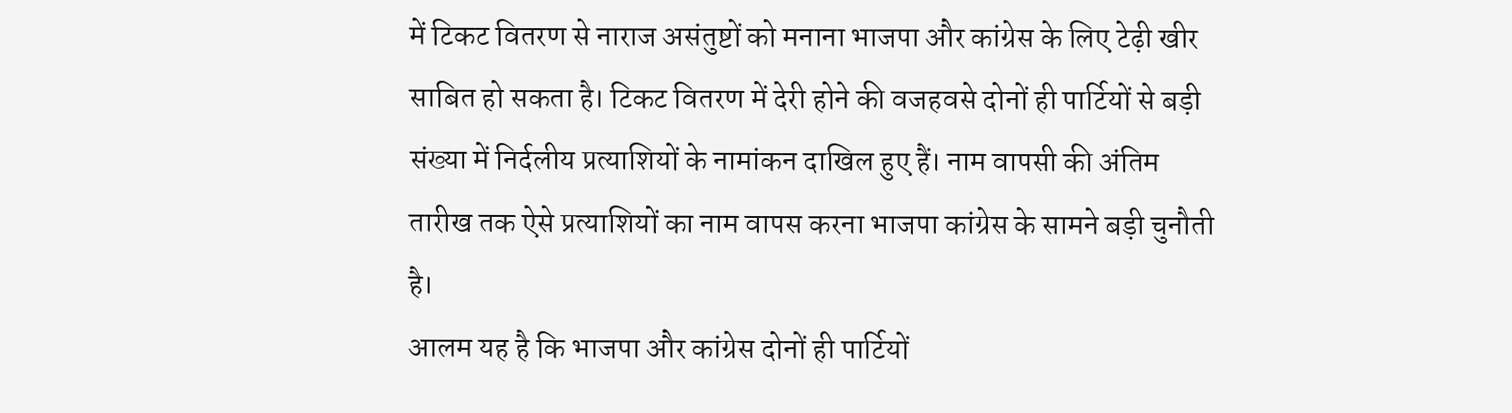में टिकट वितरण से नाराज असंतुष्टों को मनाना भाजपा और कांग्रेस के लिए टेढ़ी खीर साबित हो सकता है। टिकट वितरण में देरी होने की वजहवसे दोनों ही पार्टियों से बड़ी संख्या में निर्दलीय प्रत्याशियों के नामांकन दाखिल हुए हैं। नाम वापसी की अंतिम तारीख तक ऐसे प्रत्याशियों का नाम वापस करना भाजपा कांग्रेस के सामने बड़ी चुनौती है।
आलम यह है कि भाजपा और कांग्रेस दोनों ही पार्टियों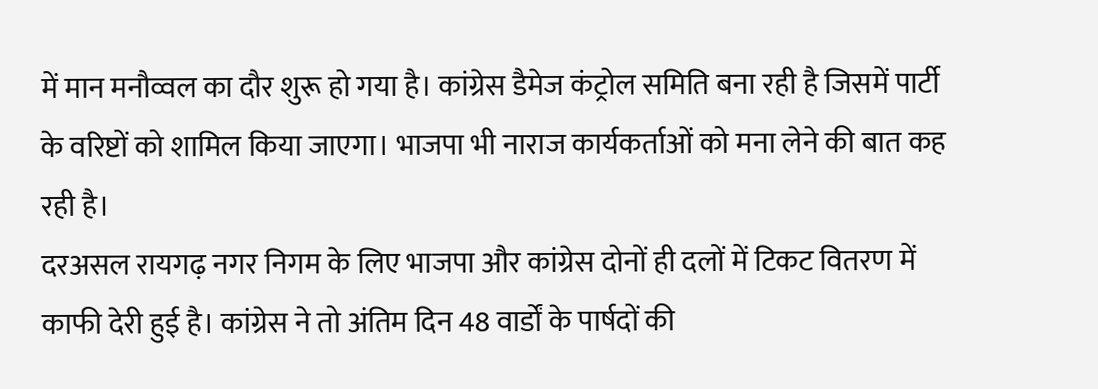में मान मनौव्वल का दौर शुरू हो गया है। कांग्रेस डैमेज कंट्रोल समिति बना रही है जिसमें पार्टी के वरिष्टों को शामिल किया जाएगा। भाजपा भी नाराज कार्यकर्ताओं को मना लेने की बात कह रही है।
दरअसल रायगढ़ नगर निगम के लिए भाजपा और कांग्रेस दोनों ही दलों में टिकट वितरण में काफी देरी हुई है। कांग्रेस ने तो अंतिम दिन 48 वार्डों के पार्षदों की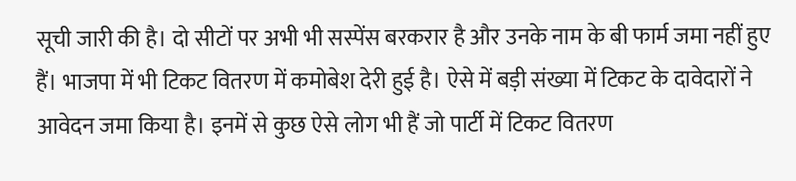सूची जारी की है। दो सीटों पर अभी भी सस्पेंस बरकरार है और उनके नाम के बी फार्म जमा नहीं हुए हैं। भाजपा में भी टिकट वितरण में कमोबेश देरी हुई है। ऐसे में बड़ी संख्या में टिकट के दावेदारों ने आवेदन जमा किया है। इनमें से कुछ ऐसे लोग भी हैं जो पार्टी में टिकट वितरण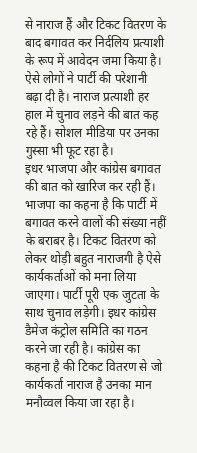से नाराज हैं और टिकट वितरण के बाद बगावत कर निर्दलिय प्रत्याशी के रूप में आवेदन जमा किया है। ऐसे लोगों ने पार्टी की परेशानी बढ़ा दी है। नाराज प्रत्याशी हर हाल में चुनाव लड़ने की बात कह रहे हैं। सोशल मीडिया पर उनका गुस्सा भी फूट रहा है।
इधर भाजपा और कांग्रेस बगावत की बात को खारिज कर रही हैं। भाजपा का कहना है कि पार्टी में बगावत करने वालों की संख्या नहीं के बराबर है। टिकट वितरण को लेकर थोड़ी बहुत नाराजगी है ऐसे कार्यकर्ताओं को मना लिया जाएगा। पार्टी पूरी एक जुटता के साथ चुनाव लड़ेगी। इधर कांग्रेस डैमेज कंट्रोल समिति का गठन करने जा रही है। कांग्रेस का कहना है की टिकट वितरण से जो कार्यकर्ता नाराज है उनका मान मनौव्वल किया जा रहा है।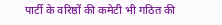पार्टी के वरिष्ठों की कमेटी भी गठित की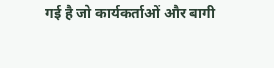गई है जो कार्यकर्ताओं और बागी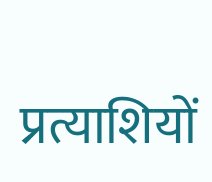प्रत्याशियों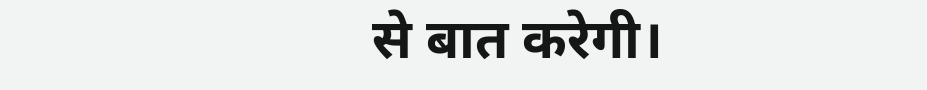से बात करेगी।